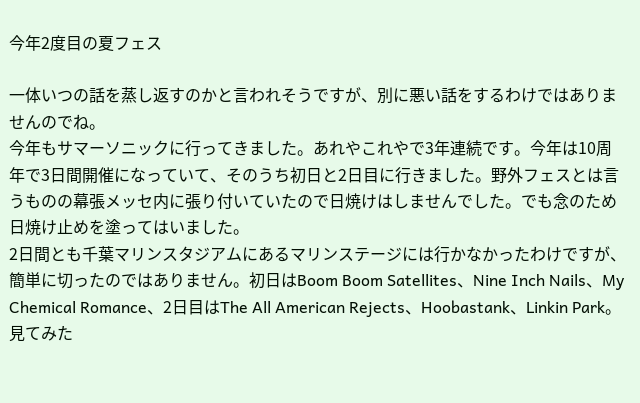今年2度目の夏フェス

一体いつの話を蒸し返すのかと言われそうですが、別に悪い話をするわけではありませんのでね。
今年もサマーソニックに行ってきました。あれやこれやで3年連続です。今年は10周年で3日間開催になっていて、そのうち初日と2日目に行きました。野外フェスとは言うものの幕張メッセ内に張り付いていたので日焼けはしませんでした。でも念のため日焼け止めを塗ってはいました。
2日間とも千葉マリンスタジアムにあるマリンステージには行かなかったわけですが、簡単に切ったのではありません。初日はBoom Boom Satellites、Nine Inch Nails、My Chemical Romance、2日目はThe All American Rejects、Hoobastank、Linkin Park。見てみた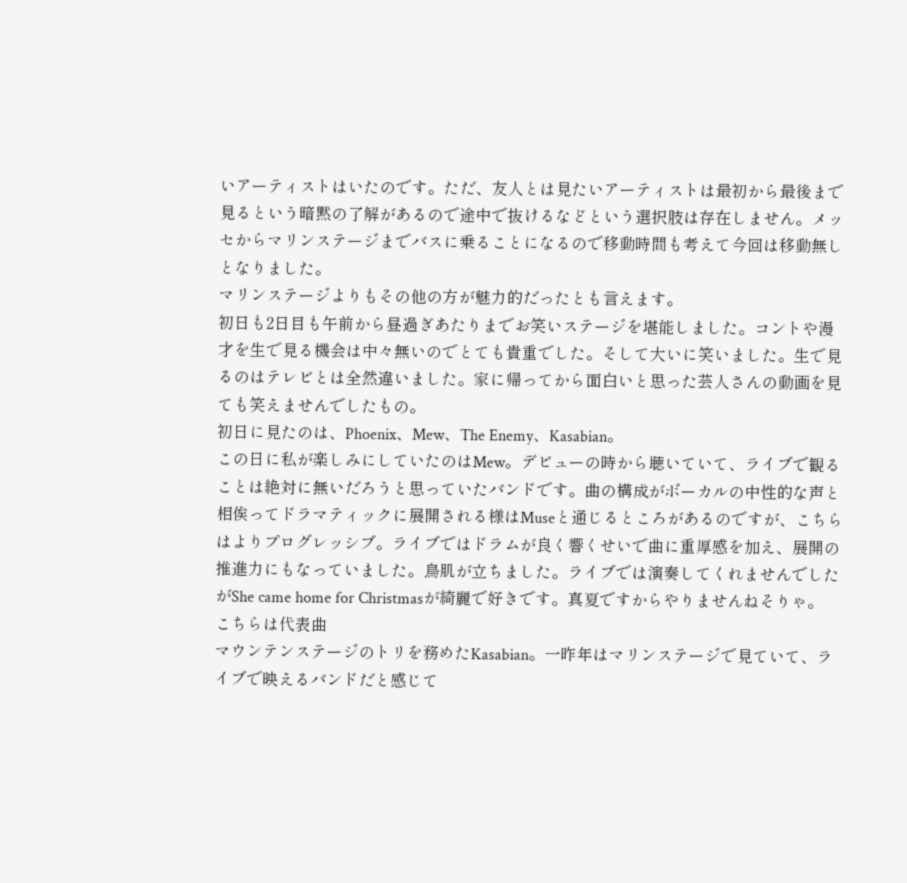いアーティストはいたのです。ただ、友人とは見たいアーティストは最初から最後まで見るという暗黙の了解があるので途中で抜けるなどという選択肢は存在しません。メッセからマリンステージまでバスに乗ることになるので移動時間も考えて今回は移動無しとなりました。
マリンステージよりもその他の方が魅力的だったとも言えます。
初日も2日目も午前から昼過ぎあたりまでお笑いステージを堪能しました。コントや漫才を生で見る機会は中々無いのでとても貴重でした。そして大いに笑いました。生で見るのはテレビとは全然違いました。家に帰ってから面白いと思った芸人さんの動画を見ても笑えませんでしたもの。
初日に見たのは、Phoenix、Mew、The Enemy、Kasabian。
この日に私が楽しみにしていたのはMew。デビューの時から聴いていて、ライブで観ることは絶対に無いだろうと思っていたバンドです。曲の構成がボーカルの中性的な声と相俟ってドラマティックに展開される様はMuseと通じるところがあるのですが、こちらはよりプログレッシブ。ライブではドラムが良く響くせいで曲に重厚感を加え、展開の推進力にもなっていました。鳥肌が立ちました。ライブでは演奏してくれませんでしたがShe came home for Christmasが綺麗で好きです。真夏ですからやりませんねそりゃ。
こちらは代表曲
マウンテンステージのトリを務めたKasabian。一昨年はマリンステージで見ていて、ライブで映えるバンドだと感じて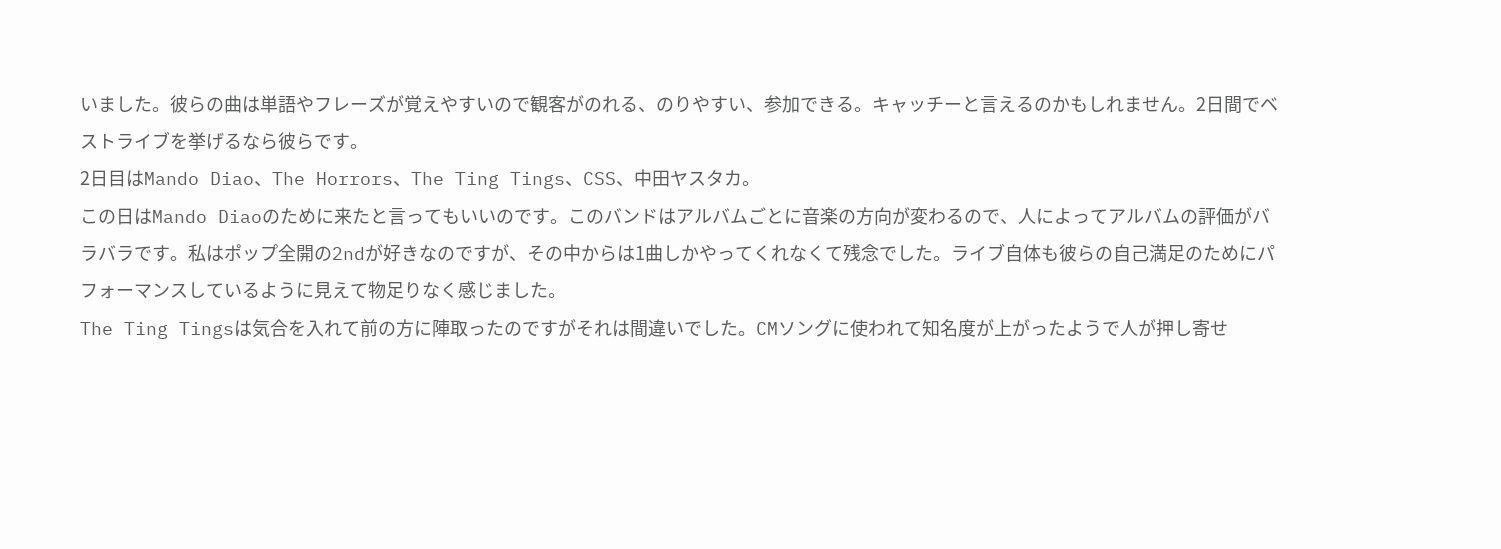いました。彼らの曲は単語やフレーズが覚えやすいので観客がのれる、のりやすい、参加できる。キャッチーと言えるのかもしれません。2日間でベストライブを挙げるなら彼らです。
2日目はMando Diao、The Horrors、The Ting Tings、CSS、中田ヤスタカ。
この日はMando Diaoのために来たと言ってもいいのです。このバンドはアルバムごとに音楽の方向が変わるので、人によってアルバムの評価がバラバラです。私はポップ全開の2ndが好きなのですが、その中からは1曲しかやってくれなくて残念でした。ライブ自体も彼らの自己満足のためにパフォーマンスしているように見えて物足りなく感じました。
The Ting Tingsは気合を入れて前の方に陣取ったのですがそれは間違いでした。CMソングに使われて知名度が上がったようで人が押し寄せ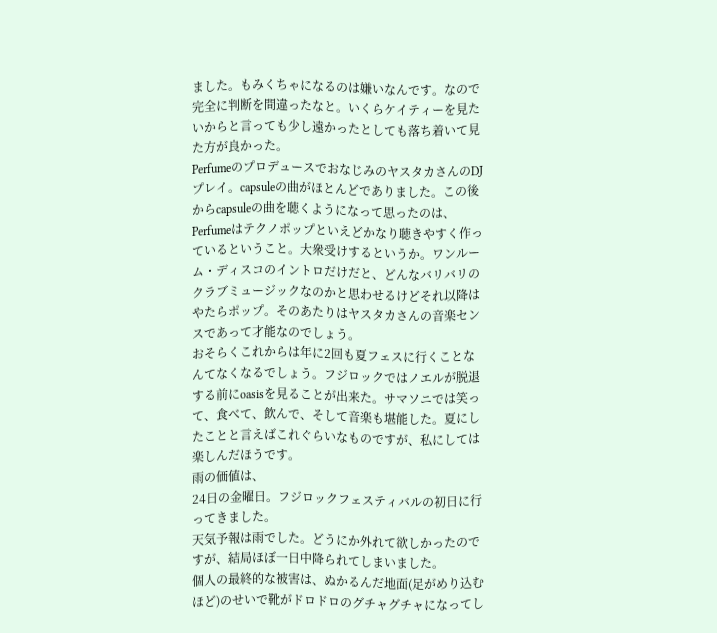ました。もみくちゃになるのは嫌いなんです。なので完全に判断を間違ったなと。いくらケイティーを見たいからと言っても少し遠かったとしても落ち着いて見た方が良かった。
PerfumeのプロデュースでおなじみのヤスタカさんのDJプレイ。capsuleの曲がほとんどでありました。この後からcapsuleの曲を聴くようになって思ったのは、Perfumeはテクノポップといえどかなり聴きやすく作っているということ。大衆受けするというか。ワンルーム・ディスコのイントロだけだと、どんなバリバリのクラブミュージックなのかと思わせるけどそれ以降はやたらポップ。そのあたりはヤスタカさんの音楽センスであって才能なのでしょう。
おそらくこれからは年に2回も夏フェスに行くことなんてなくなるでしょう。フジロックではノエルが脱退する前にoasisを見ることが出来た。サマソニでは笑って、食べて、飲んで、そして音楽も堪能した。夏にしたことと言えばこれぐらいなものですが、私にしては楽しんだほうです。
雨の価値は、
24日の金曜日。フジロックフェスティバルの初日に行ってきました。
天気予報は雨でした。どうにか外れて欲しかったのですが、結局ほぼ一日中降られてしまいました。
個人の最終的な被害は、ぬかるんだ地面(足がめり込むほど)のせいで靴がドロドロのグチャグチャになってし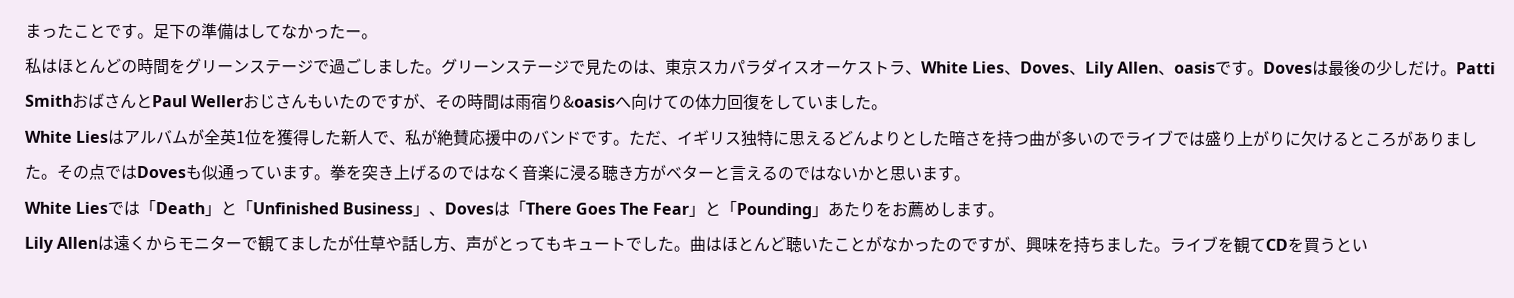まったことです。足下の準備はしてなかったー。
私はほとんどの時間をグリーンステージで過ごしました。グリーンステージで見たのは、東京スカパラダイスオーケストラ、White Lies、Doves、Lily Allen、oasisです。Dovesは最後の少しだけ。Patti SmithおばさんとPaul Wellerおじさんもいたのですが、その時間は雨宿り&oasisへ向けての体力回復をしていました。
White Liesはアルバムが全英1位を獲得した新人で、私が絶賛応援中のバンドです。ただ、イギリス独特に思えるどんよりとした暗さを持つ曲が多いのでライブでは盛り上がりに欠けるところがありました。その点ではDovesも似通っています。拳を突き上げるのではなく音楽に浸る聴き方がベターと言えるのではないかと思います。
White Liesでは「Death」と「Unfinished Business」、Dovesは「There Goes The Fear」と「Pounding」あたりをお薦めします。
Lily Allenは遠くからモニターで観てましたが仕草や話し方、声がとってもキュートでした。曲はほとんど聴いたことがなかったのですが、興味を持ちました。ライブを観てCDを買うとい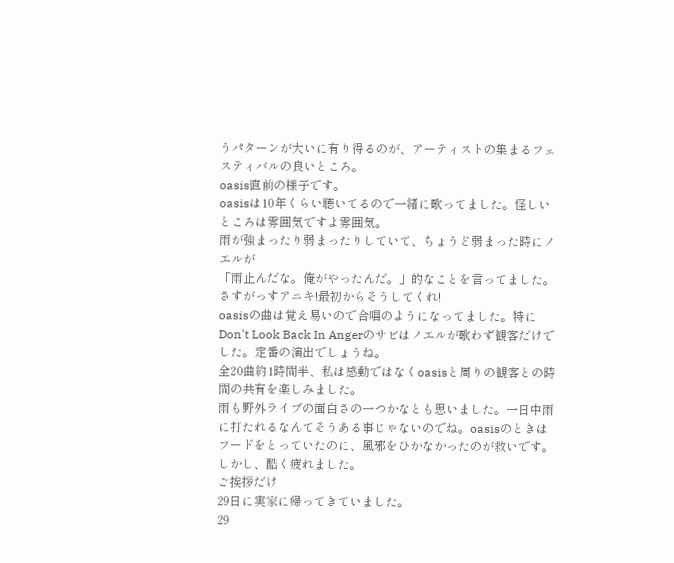うパターンが大いに有り得るのが、アーティストの集まるフェスティバルの良いところ。
oasis直前の様子です。
oasisは10年くらい聴いてるので一緒に歌ってました。怪しいところは雰囲気ですよ雰囲気。
雨が強まったり弱まったりしていて、ちょうど弱まった時にノエルが
「雨止んだな。俺がやったんだ。」的なことを言ってました。
さすがっすアニキ!最初からそうしてくれ!
oasisの曲は覚え易いので合唱のようになってました。特にDon't Look Back In Angerのサビはノエルが歌わず観客だけでした。定番の演出でしょうね。
全20曲約1時間半、私は感動ではなくoasisと周りの観客との時間の共有を楽しみました。
雨も野外ライブの面白さの一つかなとも思いました。一日中雨に打たれるなんてそうある事じゃないのでね。oasisのときはフードをとっていたのに、風邪をひかなかったのが救いです。しかし、酷く疲れました。
ご挨拶だけ
29日に実家に帰ってきていました。
29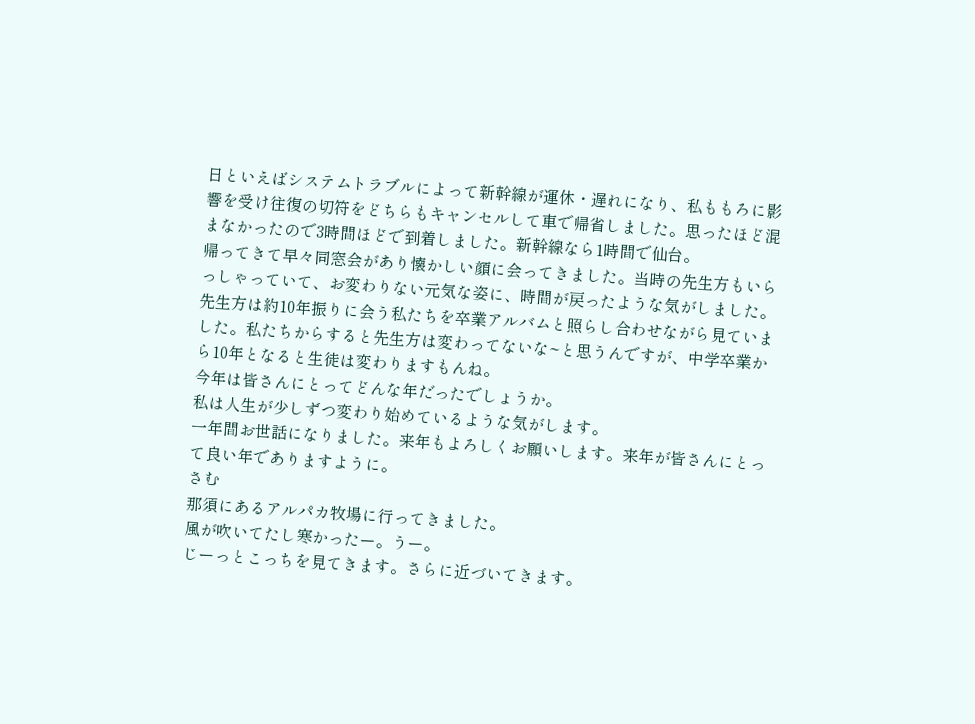日といえばシステムトラブルによって新幹線が運休・遅れになり、私ももろに影響を受け往復の切符をどちらもキャンセルして車で帰省しました。思ったほど混まなかったので3時間ほどで到着しました。新幹線なら1時間で仙台。
帰ってきて早々同窓会があり懐かしい顔に会ってきました。当時の先生方もいらっしゃっていて、お変わりない元気な姿に、時間が戻ったような気がしました。先生方は約10年振りに会う私たちを卒業アルバムと照らし合わせながら見ていました。私たちからすると先生方は変わってないな~と思うんですが、中学卒業から10年となると生徒は変わりますもんね。
今年は皆さんにとってどんな年だったでしょうか。
私は人生が少しずつ変わり始めているような気がします。
一年間お世話になりました。来年もよろしくお願いします。来年が皆さんにとって良い年でありますように。
さむ
那須にあるアルパカ牧場に行ってきました。
風が吹いてたし寒かったー。うー。
じーっとこっちを見てきます。さらに近づいてきます。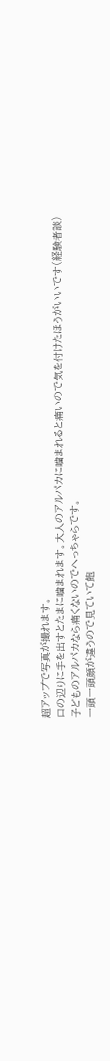超アップで写真が撮れます。
口の辺りに手を出すとたまに噛まれます。大人のアルパカに噛まれると痛いので気を付けたほうがいいです(経験者談)
子どものアルパカなら痛くないのでへっちゃらです。
一頭一頭顔が違うので見ていて飽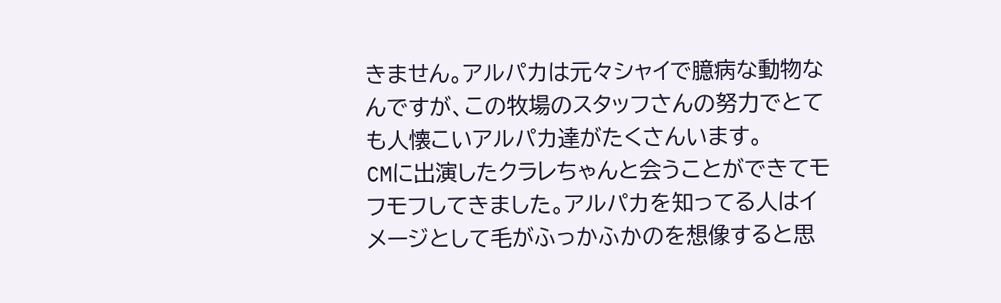きません。アルパカは元々シャイで臆病な動物なんですが、この牧場のスタッフさんの努力でとても人懐こいアルパカ達がたくさんいます。
CMに出演したクラレちゃんと会うことができてモフモフしてきました。アルパカを知ってる人はイメージとして毛がふっかふかのを想像すると思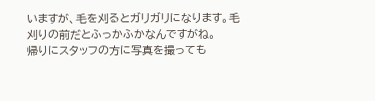いますが、毛を刈るとガリガリになります。毛刈りの前だとふっかふかなんですがね。
帰りにスタッフの方に写真を撮っても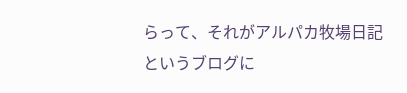らって、それがアルパカ牧場日記というブログに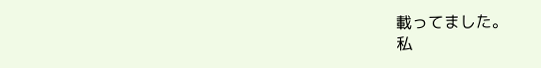載ってました。
私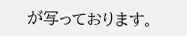が写っております。